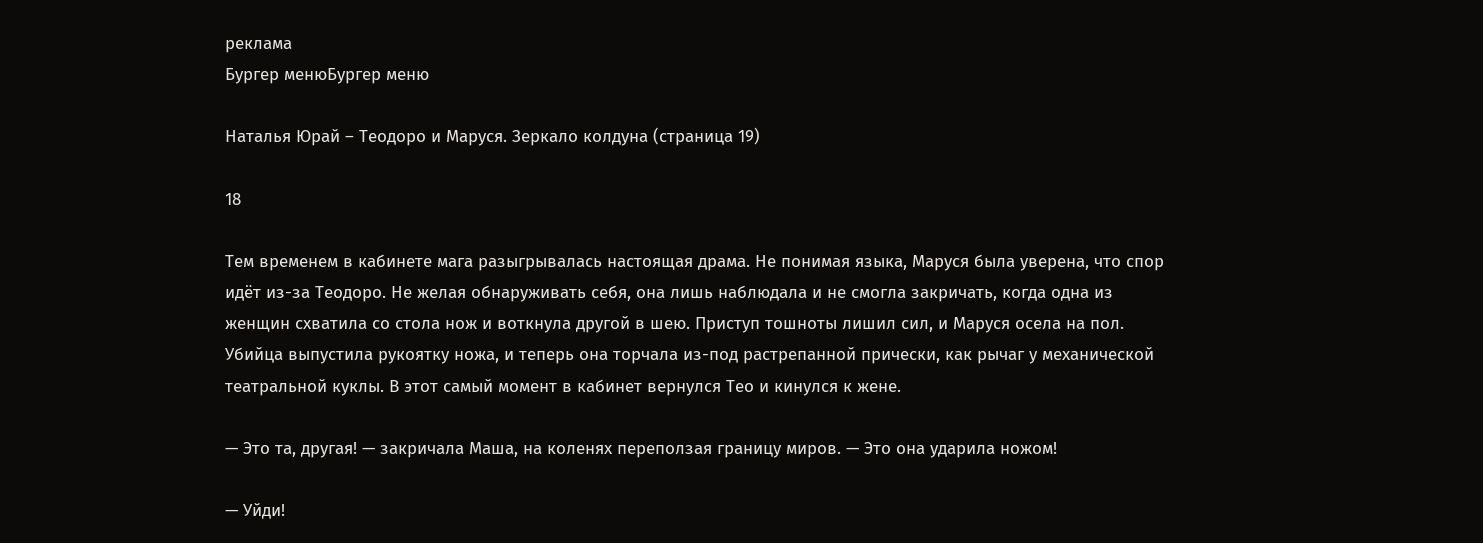реклама
Бургер менюБургер меню

Наталья Юрай – Теодоро и Маруся. Зеркало колдуна (страница 19)

18

Тем временем в кабинете мага разыгрывалась настоящая драма. Не понимая языка, Маруся была уверена, что спор идёт из-за Теодоро. Не желая обнаруживать себя, она лишь наблюдала и не смогла закричать, когда одна из женщин схватила со стола нож и воткнула другой в шею. Приступ тошноты лишил сил, и Маруся осела на пол. Убийца выпустила рукоятку ножа, и теперь она торчала из-под растрепанной прически, как рычаг у механической театральной куклы. В этот самый момент в кабинет вернулся Тео и кинулся к жене.

— Это та, другая! — закричала Маша, на коленях переползая границу миров. — Это она ударила ножом!

— Уйди!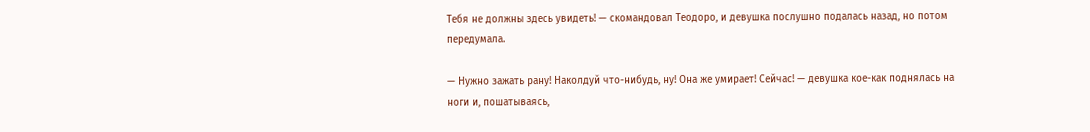Тебя не должны здесь увидеть! — скомандовал Теодоро, и девушка послушно подалась назад, но потом передумала.

— Нужно зажать рану! Наколдуй что-нибудь, ну! Она же умирает! Сейчас! — девушка кое-как поднялась на ноги и, пошатываясь,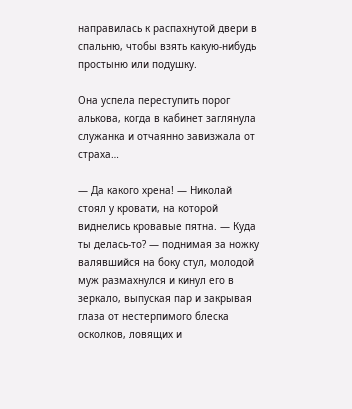направилась к распахнутой двери в спальню, чтобы взять какую-нибудь простыню или подушку.

Она успела переступить порог алькова, когда в кабинет заглянула служанка и отчаянно завизжала от страха…

— Да какого хрена! — Николай стоял у кровати, на которой виднелись кровавые пятна. — Куда ты делась-то? — поднимая за ножку валявшийся на боку стул, молодой муж размахнулся и кинул его в зеркало, выпуская пар и закрывая глаза от нестерпимого блеска осколков, ловящих и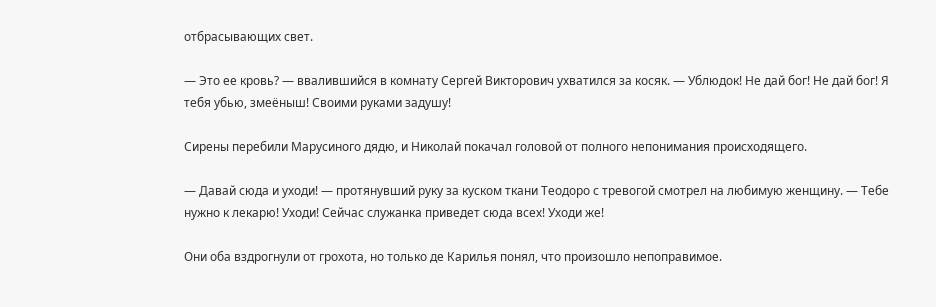отбрасывающих свет.

— Это ее кровь? — ввалившийся в комнату Сергей Викторович ухватился за косяк. — Ублюдок! Не дай бог! Не дай бог! Я тебя убью, змеёныш! Своими руками задушу!

Сирены перебили Марусиного дядю, и Николай покачал головой от полного непонимания происходящего.

— Давай сюда и уходи! — протянувший руку за куском ткани Теодоро с тревогой смотрел на любимую женщину. — Тебе нужно к лекарю! Уходи! Сейчас служанка приведет сюда всех! Уходи же!

Они оба вздрогнули от грохота, но только де Карилья понял, что произошло непоправимое.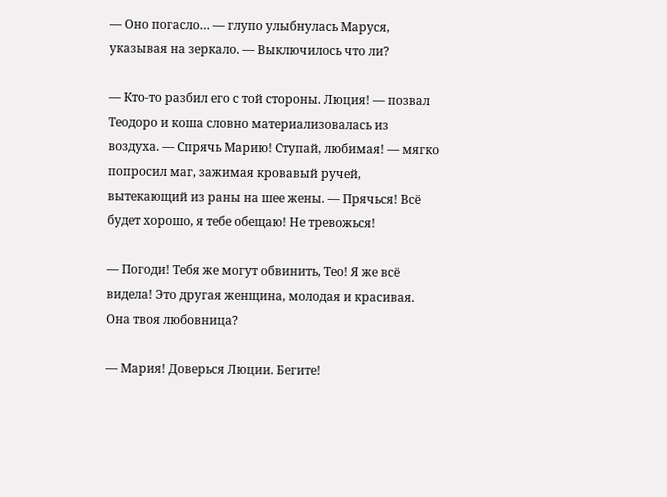— Оно погасло… — глупо улыбнулась Маруся, указывая на зеркало. — Выключилось что ли?

— Кто-то разбил его с той стороны. Люция! — позвал Теодоро и коша словно материализовалась из воздуха. — Спрячь Марию! Ступай, любимая! — мягко попросил маг, зажимая кровавый ручей, вытекающий из раны на шее жены. — Прячься! Всё будет хорошо, я тебе обещаю! Не тревожься!

— Погоди! Тебя же могут обвинить, Тео! Я же всё видела! Это другая женщина, молодая и красивая. Она твоя любовница?

— Мария! Доверься Люции. Бегите!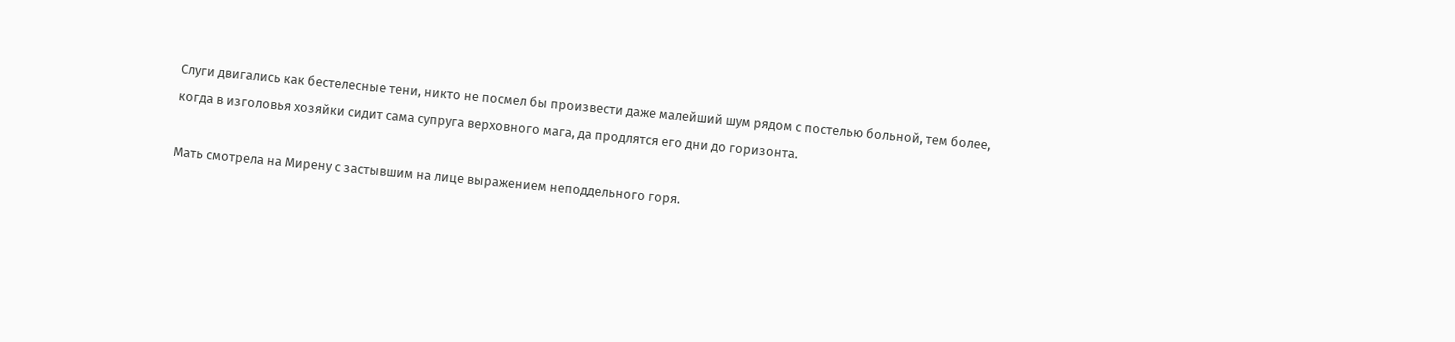Слуги двигались как бестелесные тени, никто не посмел бы произвести даже малейший шум рядом с постелью больной, тем более, когда в изголовья хозяйки сидит сама супруга верховного мага, да продлятся его дни до горизонта.

Мать смотрела на Мирену с застывшим на лице выражением неподдельного горя.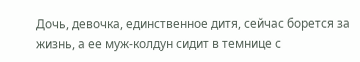Дочь, девочка, единственное дитя, сейчас борется за жизнь, а ее муж-колдун сидит в темнице с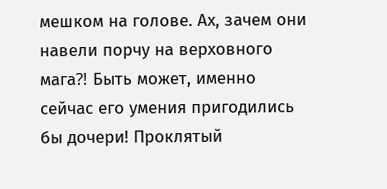мешком на голове. Ах, зачем они навели порчу на верховного мага⁈ Быть может, именно сейчас его умения пригодились бы дочери! Проклятый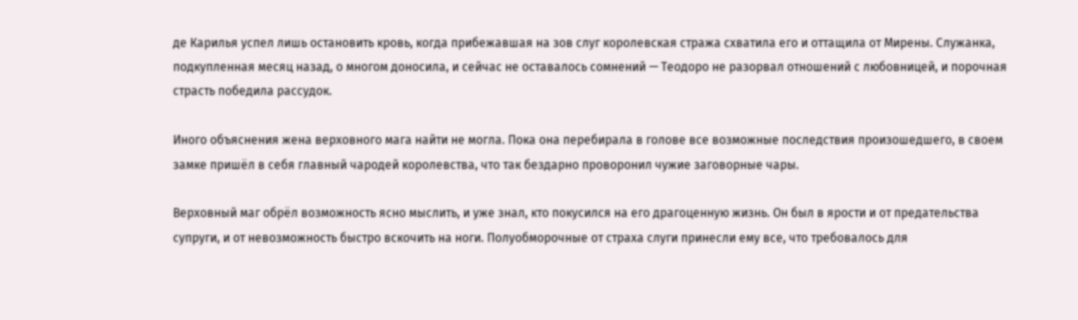де Карилья успел лишь остановить кровь, когда прибежавшая на зов слуг королевская стража схватила его и оттащила от Мирены. Служанка, подкупленная месяц назад, о многом доносила, и сейчас не оставалось сомнений — Теодоро не разорвал отношений с любовницей, и порочная страсть победила рассудок.

Иного объяснения жена верховного мага найти не могла. Пока она перебирала в голове все возможные последствия произошедшего, в своем замке пришёл в себя главный чародей королевства, что так бездарно проворонил чужие заговорные чары.

Верховный маг обрёл возможность ясно мыслить, и уже знал, кто покусился на его драгоценную жизнь. Он был в ярости и от предательства супруги, и от невозможность быстро вскочить на ноги. Полуобморочные от страха слуги принесли ему все, что требовалось для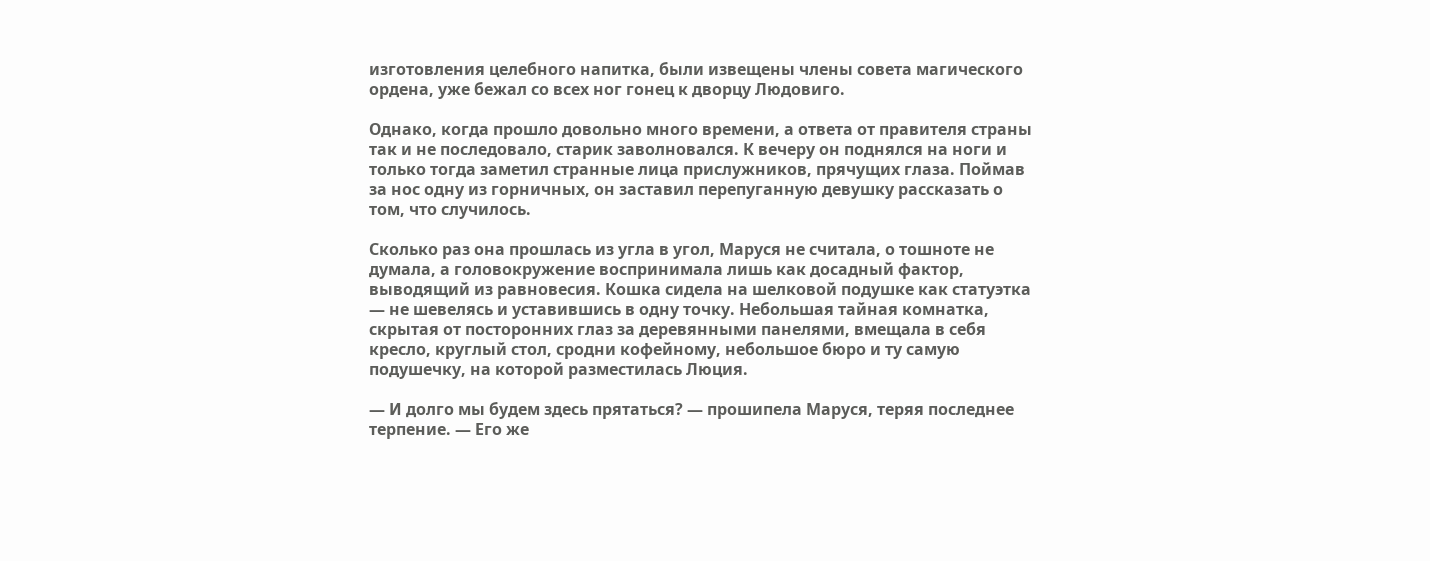изготовления целебного напитка, были извещены члены совета магического ордена, уже бежал со всех ног гонец к дворцу Людовиго.

Однако, когда прошло довольно много времени, а ответа от правителя страны так и не последовало, старик заволновался. К вечеру он поднялся на ноги и только тогда заметил странные лица прислужников, прячущих глаза. Поймав за нос одну из горничных, он заставил перепуганную девушку рассказать о том, что случилось.

Сколько раз она прошлась из угла в угол, Маруся не считала, о тошноте не думала, а головокружение воспринимала лишь как досадный фактор, выводящий из равновесия. Кошка сидела на шелковой подушке как статуэтка — не шевелясь и уставившись в одну точку. Небольшая тайная комнатка, скрытая от посторонних глаз за деревянными панелями, вмещала в себя кресло, круглый стол, сродни кофейному, небольшое бюро и ту самую подушечку, на которой разместилась Люция.

— И долго мы будем здесь прятаться? — прошипела Маруся, теряя последнее терпение. — Его же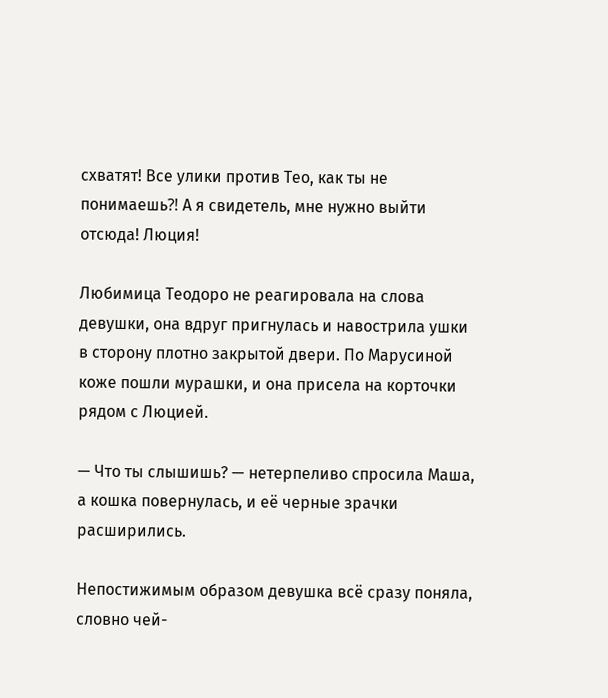схватят! Все улики против Тео, как ты не понимаешь⁈ А я свидетель, мне нужно выйти отсюда! Люция!

Любимица Теодоро не реагировала на слова девушки, она вдруг пригнулась и навострила ушки в сторону плотно закрытой двери. По Марусиной коже пошли мурашки, и она присела на корточки рядом с Люцией.

— Что ты слышишь? — нетерпеливо спросила Маша, а кошка повернулась, и её черные зрачки расширились.

Непостижимым образом девушка всё сразу поняла, словно чей-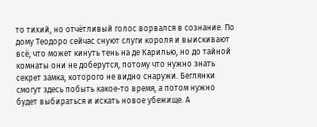то тихий, но отчётливый голос ворвался в сознание. По дому Теодоро сейчас снуют слуги короля и выискивают всё, что может кинуть тень на де Карилью, но до тайной комнаты они не доберутся, потому что нужно знать секрет замка, которого не видно снаружи. Беглянки смогут здесь побыть какое-то время, а потом нужно будет выбираться и искать новое убежище. А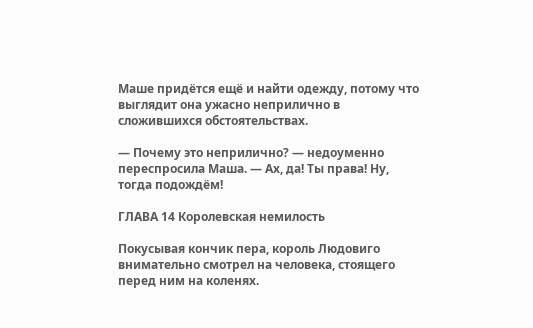Маше придётся ещё и найти одежду, потому что выглядит она ужасно неприлично в сложившихся обстоятельствах.

— Почему это неприлично? — недоуменно переспросила Маша. — Ах, да! Ты права! Ну, тогда подождём!

ГЛАВА 14 Королевская немилость

Покусывая кончик пера, король Людовиго внимательно смотрел на человека, стоящего перед ним на коленях.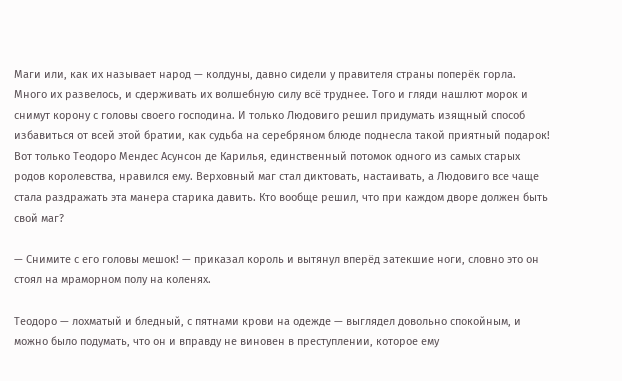Маги или, как их называет народ — колдуны, давно сидели у правителя страны поперёк горла. Много их развелось, и сдерживать их волшебную силу всё труднее. Того и гляди нашлют морок и снимут корону с головы своего господина. И только Людовиго решил придумать изящный способ избавиться от всей этой братии, как судьба на серебряном блюде поднесла такой приятный подарок! Вот только Теодоро Мендес Асунсон де Карилья, единственный потомок одного из самых старых родов королевства, нравился ему. Верховный маг стал диктовать, настаивать, а Людовиго все чаще стала раздражать эта манера старика давить. Кто вообще решил, что при каждом дворе должен быть свой маг?

— Снимите с его головы мешок! — приказал король и вытянул вперёд затекшие ноги, словно это он стоял на мраморном полу на коленях.

Теодоро — лохматый и бледный, с пятнами крови на одежде — выглядел довольно спокойным, и можно было подумать, что он и вправду не виновен в преступлении, которое ему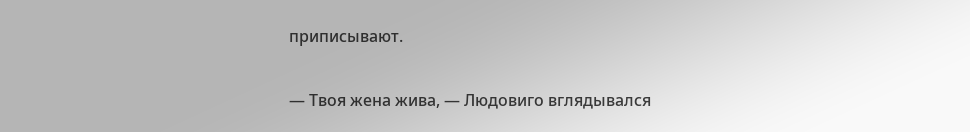приписывают.

— Твоя жена жива, — Людовиго вглядывался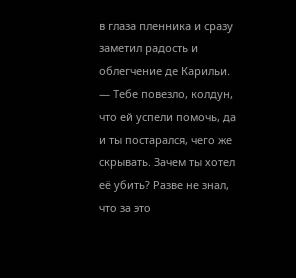в глаза пленника и сразу заметил радость и облегчение де Карильи. — Тебе повезло, колдун, что ей успели помочь, да и ты постарался, чего же скрывать. Зачем ты хотел её убить? Разве не знал, что за это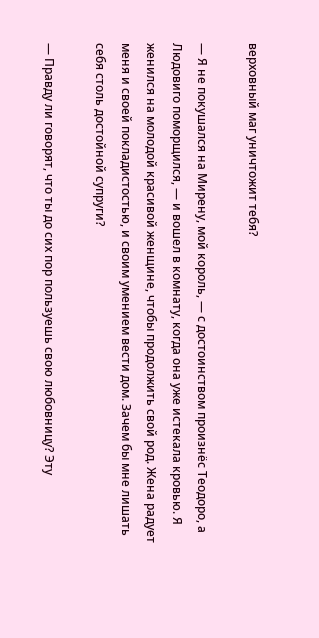верховный маг уничтожит тебя?

— Я не покушался на Мирену, мой король, — с достоинством произнёс Теодоро, а Людовиго поморщился, — и вошел в комнату, когда она уже истекала кровью. Я женился на молодой красивой женщине, чтобы продолжить свой род. Жена радует меня и своей покладистостью, и своим умением вести дом. Зачем бы мне лишать себя столь достойной супруги?

— Правду ли говорят, что ты до сих пор пользуешь свою любовницу? Эту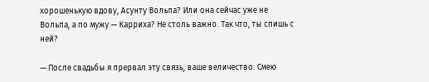хорошенькую вдову, Асунту Вольпа? Или она сейчас уже не Вольпа, а по мужу — Карриха? Не столь важно. Так что, ты спишь с ней?

— После свадьбы я прервал эту связь, ваше величество. Смею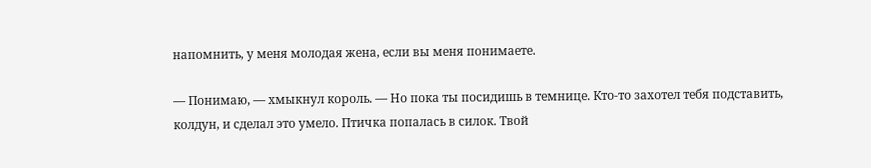напомнить, у меня молодая жена, если вы меня понимаете.

— Понимаю, — хмыкнул король. — Но пока ты посидишь в темнице. Кто-то захотел тебя подставить, колдун, и сделал это умело. Птичка попалась в силок. Твой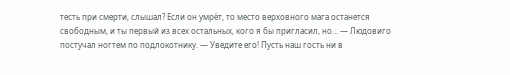тесть при смерти, слышал? Если он умрёт, то место верховного мага останется свободным, и ты первый из всех остальных, кого я бы пригласил, но… — Людовиго постучал ногтем по подлокотнику. — Уведите его! Пусть наш гость ни в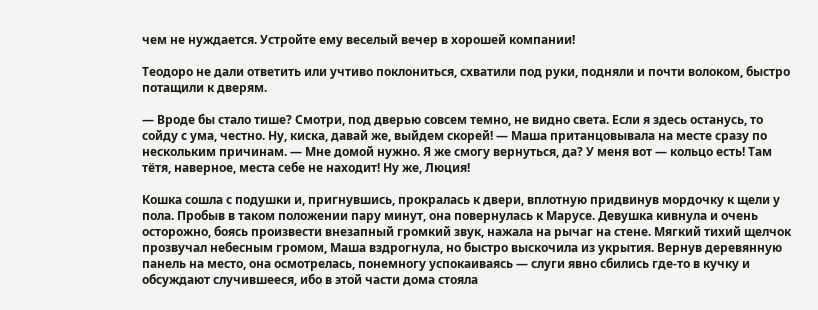чем не нуждается. Устройте ему веселый вечер в хорошей компании!

Теодоро не дали ответить или учтиво поклониться, схватили под руки, подняли и почти волоком, быстро потащили к дверям.

— Вроде бы стало тише? Смотри, под дверью совсем темно, не видно света. Если я здесь останусь, то сойду с ума, честно. Ну, киска, давай же, выйдем скорей! — Маша пританцовывала на месте сразу по нескольким причинам. — Мне домой нужно. Я же смогу вернуться, да? У меня вот — кольцо есть! Там тётя, наверное, места себе не находит! Ну же, Люция!

Кошка сошла с подушки и, пригнувшись, прокралась к двери, вплотную придвинув мордочку к щели у пола. Пробыв в таком положении пару минут, она повернулась к Марусе. Девушка кивнула и очень осторожно, боясь произвести внезапный громкий звук, нажала на рычаг на стене. Мягкий тихий щелчок прозвучал небесным громом, Маша вздрогнула, но быстро выскочила из укрытия. Вернув деревянную панель на место, она осмотрелась, понемногу успокаиваясь — слуги явно сбились где-то в кучку и обсуждают случившееся, ибо в этой части дома стояла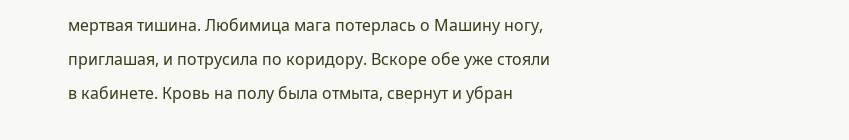мертвая тишина. Любимица мага потерлась о Машину ногу, приглашая, и потрусила по коридору. Вскоре обе уже стояли в кабинете. Кровь на полу была отмыта, свернут и убран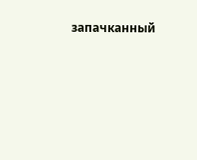запачканный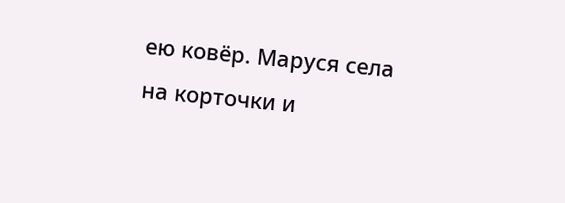ею ковёр. Маруся села на корточки и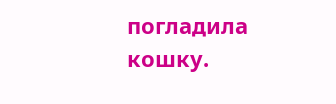погладила кошку.